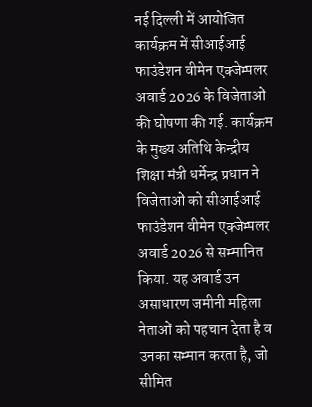नई दिल्ली में आयोजित कार्यक्रम में सीआईआई फाउंडेशन वीमेन एक्जेम्पलर अवार्ड 2026 के विजेताओं की घोषणा की गई. कार्यक्रम के मुख्य अतिथि केन्द्रीय शिक्षा मंत्री धर्मेन्द्र प्रधान ने विजेताओं को सीआईआई फाउंडेशन वीमेन एक्जेम्पलर अवार्ड 2026 से सम्मानित किया. यह अवार्ड उन असाधारण जमीनी महिला नेताओं को पहचान देता है व उनका सम्मान करता है, जो सीमित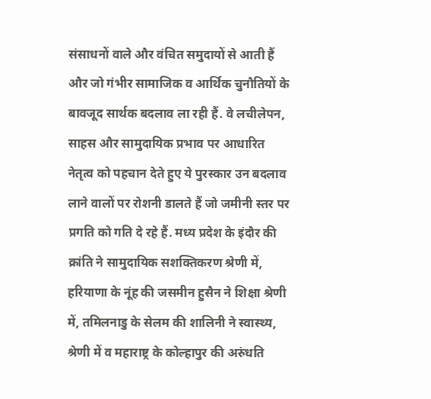संसाधनों वाले और वंचित समुदायों से आती हैं और जो गंभीर सामाजिक व आर्थिक चुनौतियों के बावजूद सार्थक बदलाव ला रही हैं. वे लचीलेपन, साहस और सामुदायिक प्रभाव पर आधारित नेतृत्व को पहचान देते हुए ये पुरस्कार उन बदलाव लाने वालों पर रोशनी डालते हैं जो जमीनी स्तर पर प्रगति को गति दे रहे हैं. मध्य प्रदेश के इंदौर की क्रांति ने सामुदायिक सशक्तिकरण श्रेणी में, हरियाणा के नूंह की जसमीन हुसैन ने शिक्षा श्रेणी में, तमिलनाडु के सेलम की शालिनी ने स्वास्थ्य, श्रेणी में व महाराष्ट्र के कोल्हापुर की अरुंधति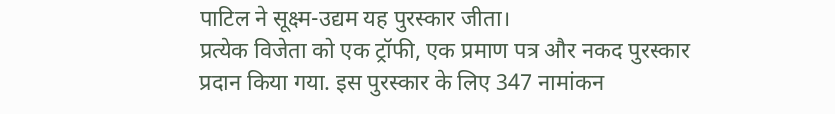पाटिल ने सूक्ष्म-उद्यम यह पुरस्कार जीता।
प्रत्येक विजेता को एक ट्रॉफी, एक प्रमाण पत्र और नकद पुरस्कार प्रदान किया गया. इस पुरस्कार के लिए 347 नामांकन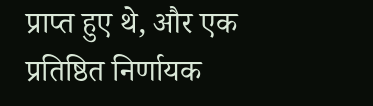प्राप्त हुए थे, और एक प्रतिष्ठित निर्णायक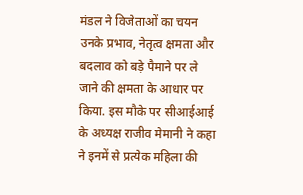मंडल ने विजेताओं का चयन उनके प्रभाव, नेतृत्व क्षमता और बदलाव को बड़े पैमाने पर ले जाने की क्षमता के आधार पर किया. इस मौके पर सीआईआई के अध्यक्ष राजीव मेमानी ने कहा ने इनमें से प्रत्येक महिला की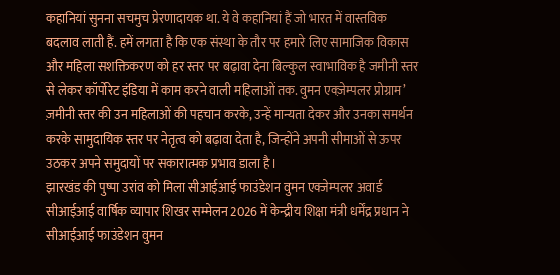कहानियां सुनना सचमुच प्रेरणादायक था. ये वे कहानियां हैं जो भारत में वास्तविक बदलाव लाती हैं. हमें लगता है कि एक संस्था के तौर पर हमारे लिए सामाजिक विकास और महिला सशक्तिकरण को हर स्तर पर बढ़ावा देना बिल्कुल स्वाभाविक है जमीनी स्तर से लेकर कॉर्पोरेट इंडिया में काम करने वाली महिलाओं तक. वुमन एक्ज़ेम्पलर प्रोग्राम’ ज़मीनी स्तर की उन महिलाओं की पहचान करके, उन्हें मान्यता देकर और उनका समर्थन करके सामुदायिक स्तर पर नेतृत्व को बढ़ावा देता है, जिन्होंने अपनी सीमाओं से ऊपर उठकर अपने समुदायों पर सकारात्मक प्रभाव डाला है।
झारखंड की पुष्पा उरांव को मिला सीआईआई फाउंडेशन वुमन एक्जेम्पलर अवार्ड
सीआईआई वार्षिक व्यापार शिखर सम्मेलन 2026 में केन्द्रीय शिक्षा मंत्री धर्मेंद्र प्रधान ने सीआईआई फाउंडेशन वुमन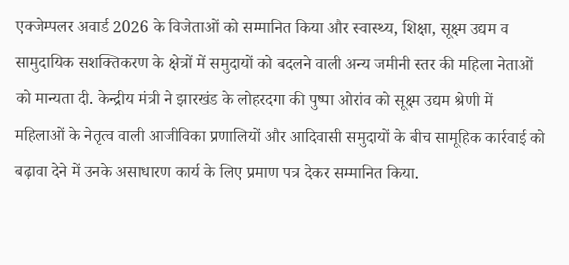एक्जेम्पलर अवार्ड 2026 के विजेताओं को सम्मानित किया और स्वास्थ्य, शिक्षा, सूक्ष्म उद्यम व सामुदायिक सशक्तिकरण के क्षेत्रों में समुदायों को बदलने वाली अन्य जमीनी स्तर की महिला नेताओं को मान्यता दी. केन्द्रीय मंत्री ने झारखंड के लोहरदगा की पुष्पा ओरांव को सूक्ष्म उद्यम श्रेणी में महिलाओं के नेतृत्व वाली आजीविका प्रणालियों और आदिवासी समुदायों के बीच सामूहिक कार्रवाई को बढ़ावा देने में उनके असाधारण कार्य के लिए प्रमाण पत्र देकर सम्मानित किया.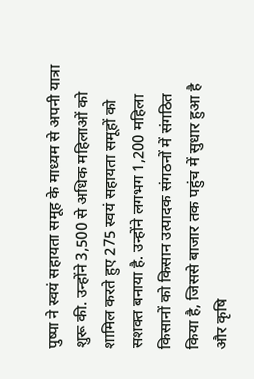पुष्पा ने स्वयं सहायता समूह के माध्यम से अपनी यात्रा शुरू की. उन्होंने 3,500 से अधिक महिलाओं को शामिल करते हुए 275 स्वयं सहायता समूहों को सशक्त बनाया है. उन्होंने लगभग 1,200 महिला किसानों को किसान उत्पादक संगठनों में संगठित किया है, जिससे बाजार तक पहुंच में सुधार हुआ है और कृषि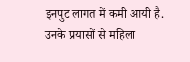इनपुट लागत में कमी आयी है. उनके प्रयासों से महिला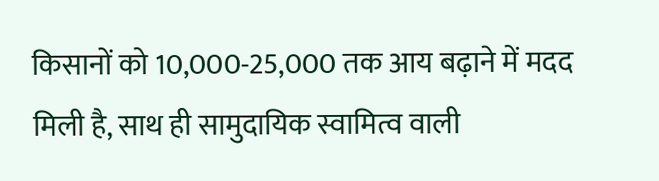किसानों को 10,000-25,000 तक आय बढ़ाने में मदद मिली है, साथ ही सामुदायिक स्वामित्व वाली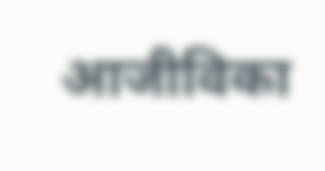आजीविका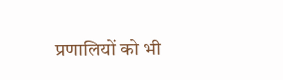प्रणालियों को भी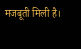मजबूती मिली है।